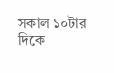সকাল ১০টার দিকে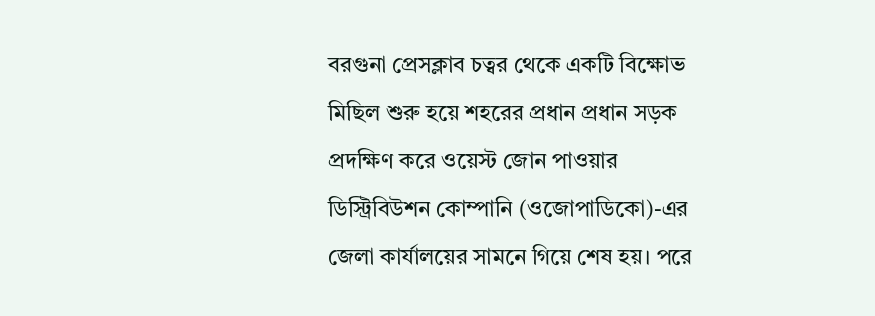বরগুনা প্রেসক্লাব চত্বর থেকে একটি বিক্ষোভ মিছিল শুরু হয়ে শহরের প্রধান প্রধান সড়ক প্রদক্ষিণ করে ওয়েস্ট জোন পাওয়ার ডিস্ট্রিবিউশন কোম্পানি (ওজোপাডিকো)-এর জেলা কার্যালয়ের সামনে গিয়ে শেষ হয়। পরে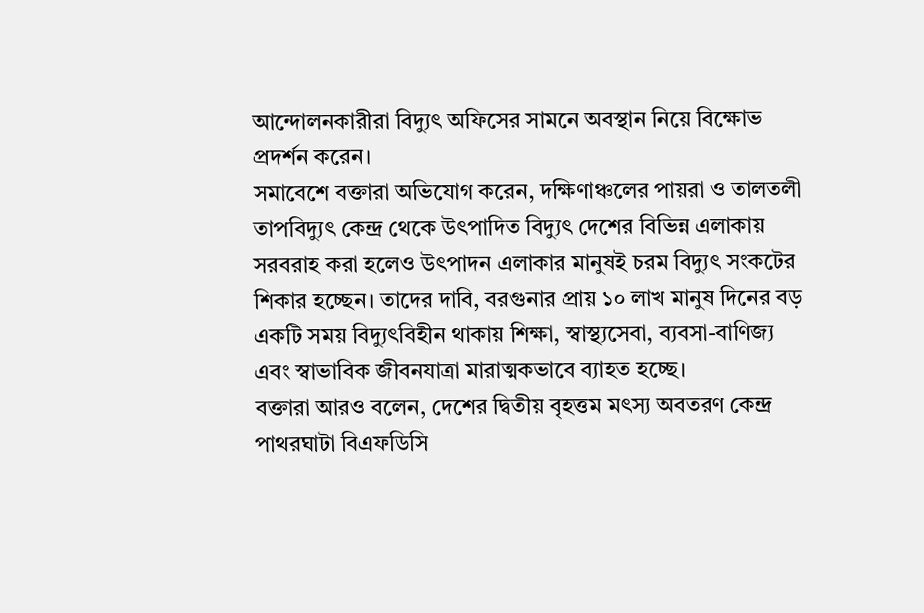আন্দোলনকারীরা বিদ্যুৎ অফিসের সামনে অবস্থান নিয়ে বিক্ষোভ প্রদর্শন করেন।
সমাবেশে বক্তারা অভিযোগ করেন, দক্ষিণাঞ্চলের পায়রা ও তালতলী তাপবিদ্যুৎ কেন্দ্র থেকে উৎপাদিত বিদ্যুৎ দেশের বিভিন্ন এলাকায় সরবরাহ করা হলেও উৎপাদন এলাকার মানুষই চরম বিদ্যুৎ সংকটের শিকার হচ্ছেন। তাদের দাবি, বরগুনার প্রায় ১০ লাখ মানুষ দিনের বড় একটি সময় বিদ্যুৎবিহীন থাকায় শিক্ষা, স্বাস্থ্যসেবা, ব্যবসা-বাণিজ্য এবং স্বাভাবিক জীবনযাত্রা মারাত্মকভাবে ব্যাহত হচ্ছে।
বক্তারা আরও বলেন, দেশের দ্বিতীয় বৃহত্তম মৎস্য অবতরণ কেন্দ্র পাথরঘাটা বিএফডিসি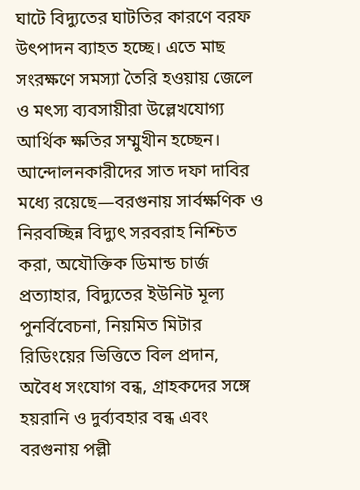ঘাটে বিদ্যুতের ঘাটতির কারণে বরফ উৎপাদন ব্যাহত হচ্ছে। এতে মাছ সংরক্ষণে সমস্যা তৈরি হওয়ায় জেলে ও মৎস্য ব্যবসায়ীরা উল্লেখযোগ্য আর্থিক ক্ষতির সম্মুখীন হচ্ছেন।
আন্দোলনকারীদের সাত দফা দাবির মধ্যে রয়েছে—বরগুনায় সার্বক্ষণিক ও নিরবচ্ছিন্ন বিদ্যুৎ সরবরাহ নিশ্চিত করা, অযৌক্তিক ডিমান্ড চার্জ প্রত্যাহার, বিদ্যুতের ইউনিট মূল্য পুনর্বিবেচনা, নিয়মিত মিটার রিডিংয়ের ভিত্তিতে বিল প্রদান, অবৈধ সংযোগ বন্ধ, গ্রাহকদের সঙ্গে হয়রানি ও দুর্ব্যবহার বন্ধ এবং বরগুনায় পল্লী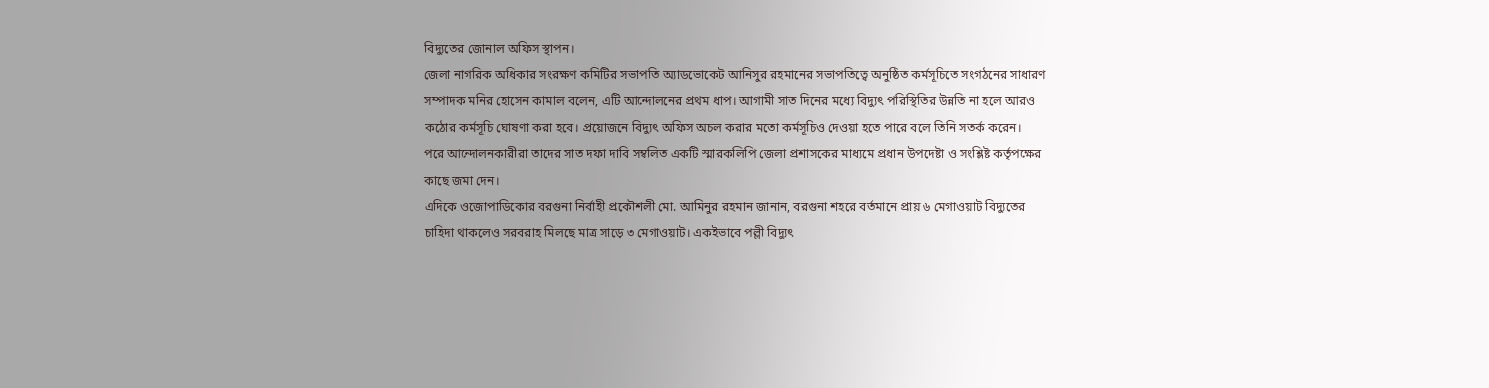বিদ্যুতের জোনাল অফিস স্থাপন।
জেলা নাগরিক অধিকার সংরক্ষণ কমিটির সভাপতি অ্যাডভোকেট আনিসুর রহমানের সভাপতিত্বে অনুষ্ঠিত কর্মসূচিতে সংগঠনের সাধারণ সম্পাদক মনির হোসেন কামাল বলেন, এটি আন্দোলনের প্রথম ধাপ। আগামী সাত দিনের মধ্যে বিদ্যুৎ পরিস্থিতির উন্নতি না হলে আরও কঠোর কর্মসূচি ঘোষণা করা হবে। প্রয়োজনে বিদ্যুৎ অফিস অচল করার মতো কর্মসূচিও দেওয়া হতে পারে বলে তিনি সতর্ক করেন।
পরে আন্দোলনকারীরা তাদের সাত দফা দাবি সম্বলিত একটি স্মারকলিপি জেলা প্রশাসকের মাধ্যমে প্রধান উপদেষ্টা ও সংশ্লিষ্ট কর্তৃপক্ষের কাছে জমা দেন।
এদিকে ওজোপাডিকোর বরগুনা নির্বাহী প্রকৌশলী মো. আমিনুর রহমান জানান, বরগুনা শহরে বর্তমানে প্রায় ৬ মেগাওয়াট বিদ্যুতের চাহিদা থাকলেও সরবরাহ মিলছে মাত্র সাড়ে ৩ মেগাওয়াট। একইভাবে পল্লী বিদ্যুৎ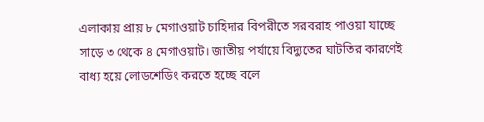এলাকায় প্রায় ৮ মেগাওয়াট চাহিদার বিপরীতে সরবরাহ পাওয়া যাচ্ছে সাড়ে ৩ থেকে ৪ মেগাওয়াট। জাতীয় পর্যায়ে বিদ্যুতের ঘাটতির কারণেই বাধ্য হয়ে লোডশেডিং করতে হচ্ছে বলে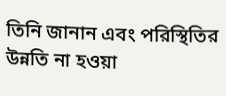তিনি জানান এবং পরিস্থিতির উন্নতি না হওয়া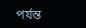পর্যন্ত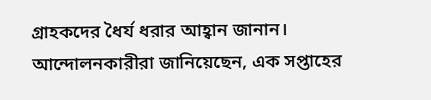গ্রাহকদের ধৈর্য ধরার আহ্বান জানান।
আন্দোলনকারীরা জানিয়েছেন, এক সপ্তাহের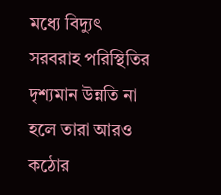মধ্যে বিদ্যুৎ সরবরাহ পরিস্থিতির দৃশ্যমান উন্নতি না হলে তারা আরও কঠোর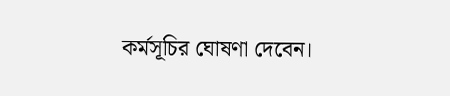কর্মসূচির ঘোষণা দেবেন।